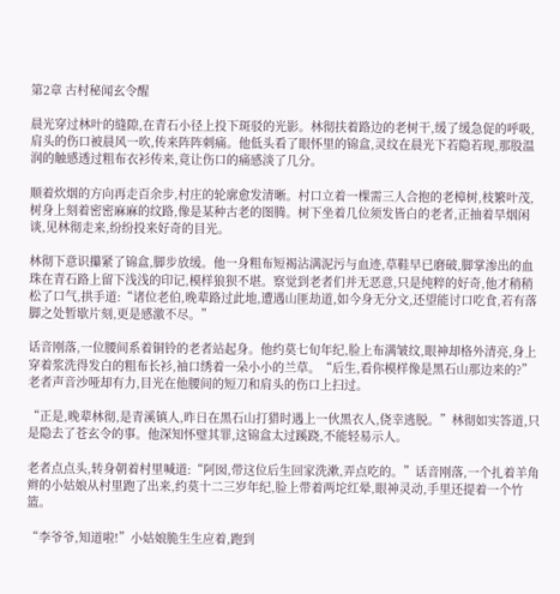第2章 古村秘闻玄令醒

晨光穿过林叶的缝隙,在青石小径上投下斑驳的光影。林彻扶着路边的老树干,缓了缓急促的呼吸,肩头的伤口被晨风一吹,传来阵阵刺痛。他低头看了眼怀里的锦盒,灵纹在晨光下若隐若现,那股温润的触感透过粗布衣衫传来,竟让伤口的痛感淡了几分。

顺着炊烟的方向再走百余步,村庄的轮廓愈发清晰。村口立着一棵需三人合抱的老樟树,枝繁叶茂,树身上刻着密密麻麻的纹路,像是某种古老的图腾。树下坐着几位须发皆白的老者,正抽着旱烟闲谈,见林彻走来,纷纷投来好奇的目光。

林彻下意识攥紧了锦盒,脚步放缓。他一身粗布短褐沾满泥污与血迹,草鞋早已磨破,脚掌渗出的血珠在青石路上留下浅浅的印记,模样狼狈不堪。察觉到老者们并无恶意,只是纯粹的好奇,他才稍稍松了口气,拱手道:“诸位老伯,晚辈路过此地,遭遇山匪劫道,如今身无分文,还望能讨口吃食,若有落脚之处暂歇片刻,更是感激不尽。”

话音刚落,一位腰间系着铜铃的老者站起身。他约莫七旬年纪,脸上布满皱纹,眼神却格外清亮,身上穿着浆洗得发白的粗布长衫,袖口绣着一朵小小的兰草。“后生,看你模样像是黑石山那边来的?”老者声音沙哑却有力,目光在他腰间的短刀和肩头的伤口上扫过。

“正是,晚辈林彻,是青溪镇人,昨日在黑石山打猎时遇上一伙黑衣人,侥幸逃脱。”林彻如实答道,只是隐去了苍玄令的事。他深知怀璧其罪,这锦盒太过蹊跷,不能轻易示人。

老者点点头,转身朝着村里喊道:“阿囡,带这位后生回家洗漱,弄点吃的。”话音刚落,一个扎着羊角辫的小姑娘从村里跑了出来,约莫十二三岁年纪,脸上带着两坨红晕,眼神灵动,手里还提着一个竹篮。

“李爷爷,知道啦!”小姑娘脆生生应着,跑到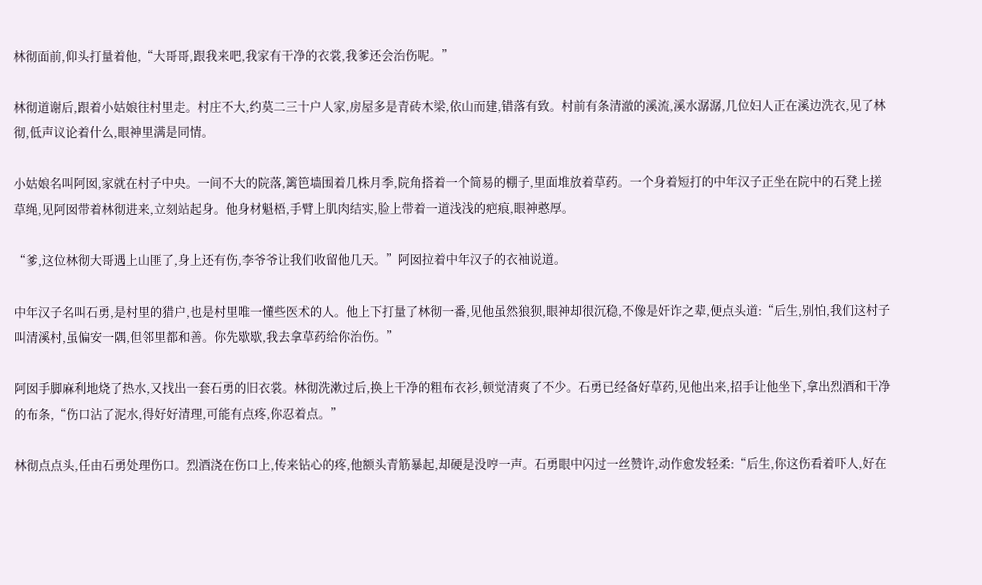林彻面前,仰头打量着他,“大哥哥,跟我来吧,我家有干净的衣裳,我爹还会治伤呢。”

林彻道谢后,跟着小姑娘往村里走。村庄不大,约莫二三十户人家,房屋多是青砖木梁,依山而建,错落有致。村前有条清澈的溪流,溪水潺潺,几位妇人正在溪边洗衣,见了林彻,低声议论着什么,眼神里满是同情。

小姑娘名叫阿囡,家就在村子中央。一间不大的院落,篱笆墙围着几株月季,院角搭着一个简易的棚子,里面堆放着草药。一个身着短打的中年汉子正坐在院中的石凳上搓草绳,见阿囡带着林彻进来,立刻站起身。他身材魁梧,手臂上肌肉结实,脸上带着一道浅浅的疤痕,眼神憨厚。

“爹,这位林彻大哥遇上山匪了,身上还有伤,李爷爷让我们收留他几天。”阿囡拉着中年汉子的衣袖说道。

中年汉子名叫石勇,是村里的猎户,也是村里唯一懂些医术的人。他上下打量了林彻一番,见他虽然狼狈,眼神却很沉稳,不像是奸诈之辈,便点头道:“后生,别怕,我们这村子叫清溪村,虽偏安一隅,但邻里都和善。你先歇歇,我去拿草药给你治伤。”

阿囡手脚麻利地烧了热水,又找出一套石勇的旧衣裳。林彻洗漱过后,换上干净的粗布衣衫,顿觉清爽了不少。石勇已经备好草药,见他出来,招手让他坐下,拿出烈酒和干净的布条,“伤口沾了泥水,得好好清理,可能有点疼,你忍着点。”

林彻点点头,任由石勇处理伤口。烈酒浇在伤口上,传来钻心的疼,他额头青筋暴起,却硬是没哼一声。石勇眼中闪过一丝赞许,动作愈发轻柔:“后生,你这伤看着吓人,好在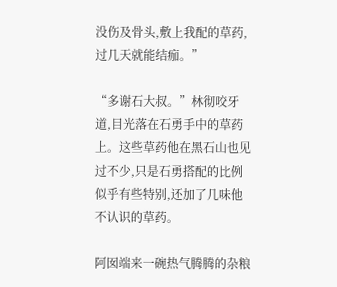没伤及骨头,敷上我配的草药,过几天就能结痂。”

“多谢石大叔。”林彻咬牙道,目光落在石勇手中的草药上。这些草药他在黑石山也见过不少,只是石勇搭配的比例似乎有些特别,还加了几味他不认识的草药。

阿囡端来一碗热气腾腾的杂粮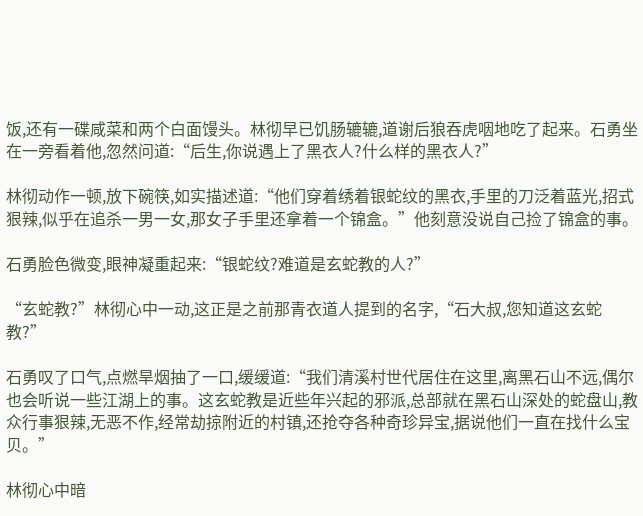饭,还有一碟咸菜和两个白面馒头。林彻早已饥肠辘辘,道谢后狼吞虎咽地吃了起来。石勇坐在一旁看着他,忽然问道:“后生,你说遇上了黑衣人?什么样的黑衣人?”

林彻动作一顿,放下碗筷,如实描述道:“他们穿着绣着银蛇纹的黑衣,手里的刀泛着蓝光,招式狠辣,似乎在追杀一男一女,那女子手里还拿着一个锦盒。”他刻意没说自己捡了锦盒的事。

石勇脸色微变,眼神凝重起来:“银蛇纹?难道是玄蛇教的人?”

“玄蛇教?”林彻心中一动,这正是之前那青衣道人提到的名字,“石大叔,您知道这玄蛇教?”

石勇叹了口气,点燃旱烟抽了一口,缓缓道:“我们清溪村世代居住在这里,离黑石山不远,偶尔也会听说一些江湖上的事。这玄蛇教是近些年兴起的邪派,总部就在黑石山深处的蛇盘山,教众行事狠辣,无恶不作,经常劫掠附近的村镇,还抢夺各种奇珍异宝,据说他们一直在找什么宝贝。”

林彻心中暗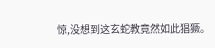惊,没想到这玄蛇教竟然如此猖獗。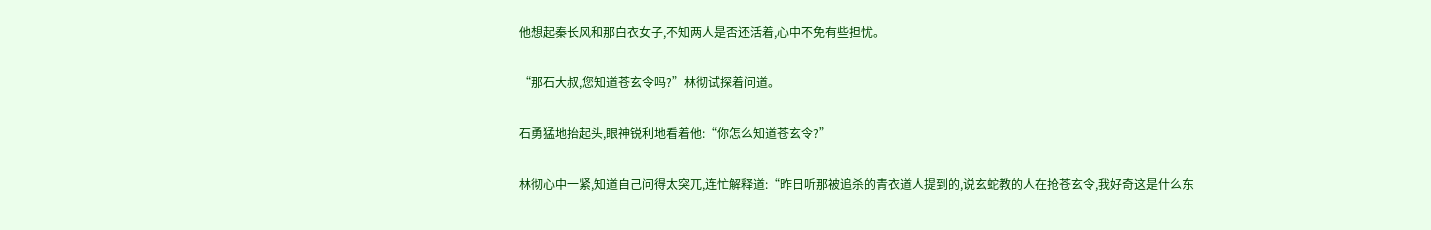他想起秦长风和那白衣女子,不知两人是否还活着,心中不免有些担忧。

“那石大叔,您知道苍玄令吗?”林彻试探着问道。

石勇猛地抬起头,眼神锐利地看着他:“你怎么知道苍玄令?”

林彻心中一紧,知道自己问得太突兀,连忙解释道:“昨日听那被追杀的青衣道人提到的,说玄蛇教的人在抢苍玄令,我好奇这是什么东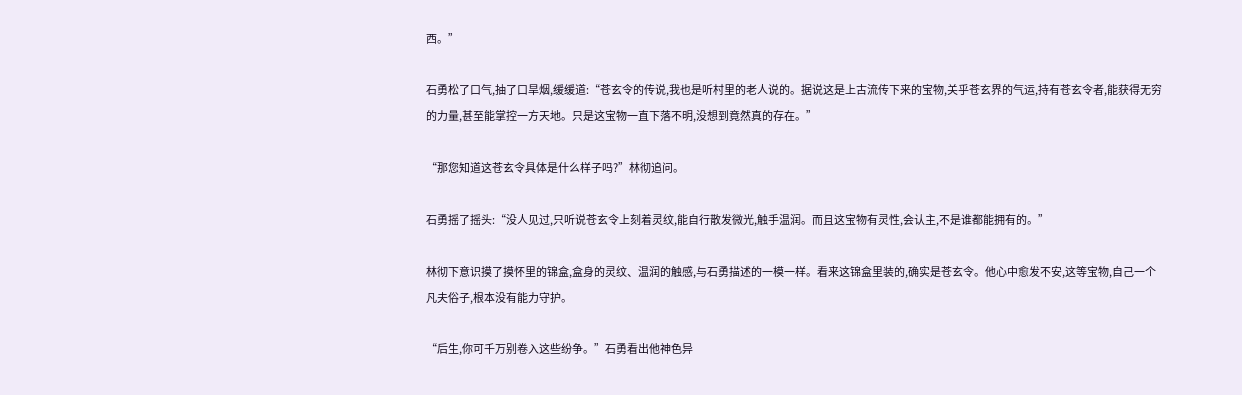西。”

石勇松了口气,抽了口旱烟,缓缓道:“苍玄令的传说,我也是听村里的老人说的。据说这是上古流传下来的宝物,关乎苍玄界的气运,持有苍玄令者,能获得无穷的力量,甚至能掌控一方天地。只是这宝物一直下落不明,没想到竟然真的存在。”

“那您知道这苍玄令具体是什么样子吗?”林彻追问。

石勇摇了摇头:“没人见过,只听说苍玄令上刻着灵纹,能自行散发微光,触手温润。而且这宝物有灵性,会认主,不是谁都能拥有的。”

林彻下意识摸了摸怀里的锦盒,盒身的灵纹、温润的触感,与石勇描述的一模一样。看来这锦盒里装的,确实是苍玄令。他心中愈发不安,这等宝物,自己一个凡夫俗子,根本没有能力守护。

“后生,你可千万别卷入这些纷争。”石勇看出他神色异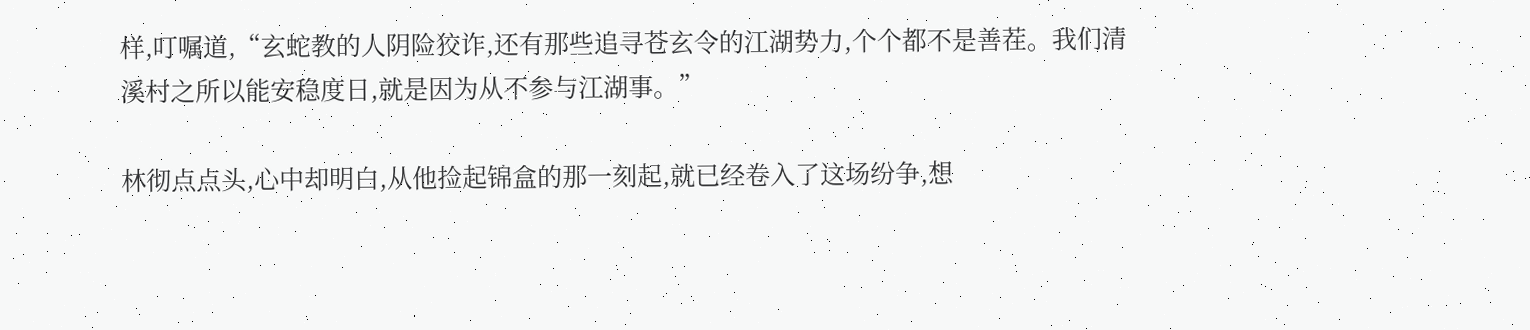样,叮嘱道,“玄蛇教的人阴险狡诈,还有那些追寻苍玄令的江湖势力,个个都不是善茬。我们清溪村之所以能安稳度日,就是因为从不参与江湖事。”

林彻点点头,心中却明白,从他捡起锦盒的那一刻起,就已经卷入了这场纷争,想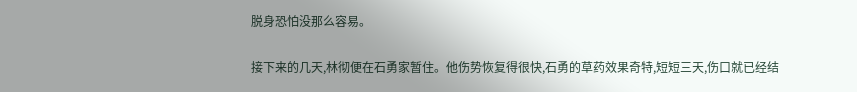脱身恐怕没那么容易。

接下来的几天,林彻便在石勇家暂住。他伤势恢复得很快,石勇的草药效果奇特,短短三天,伤口就已经结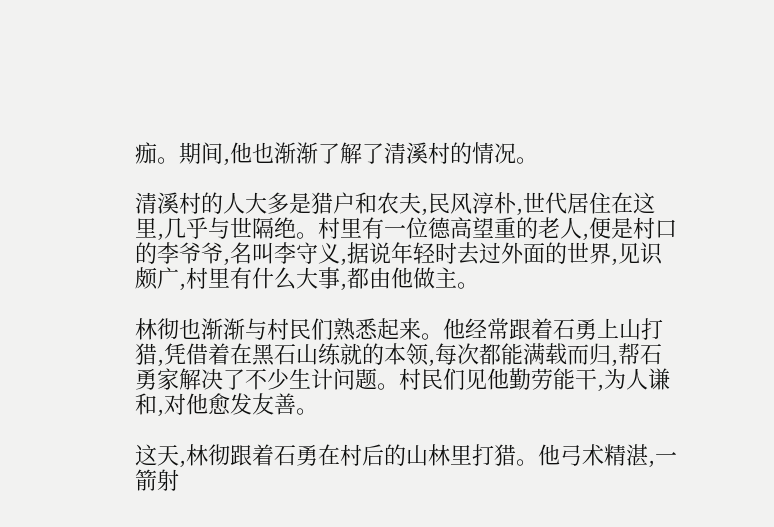痂。期间,他也渐渐了解了清溪村的情况。

清溪村的人大多是猎户和农夫,民风淳朴,世代居住在这里,几乎与世隔绝。村里有一位德高望重的老人,便是村口的李爷爷,名叫李守义,据说年轻时去过外面的世界,见识颇广,村里有什么大事,都由他做主。

林彻也渐渐与村民们熟悉起来。他经常跟着石勇上山打猎,凭借着在黑石山练就的本领,每次都能满载而归,帮石勇家解决了不少生计问题。村民们见他勤劳能干,为人谦和,对他愈发友善。

这天,林彻跟着石勇在村后的山林里打猎。他弓术精湛,一箭射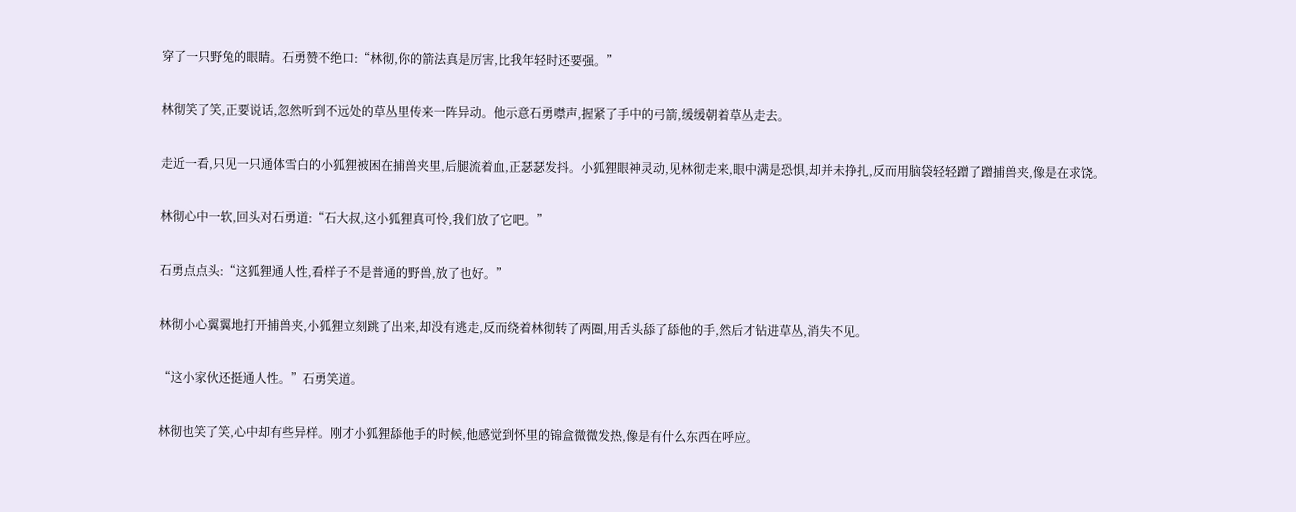穿了一只野兔的眼睛。石勇赞不绝口:“林彻,你的箭法真是厉害,比我年轻时还要强。”

林彻笑了笑,正要说话,忽然听到不远处的草丛里传来一阵异动。他示意石勇噤声,握紧了手中的弓箭,缓缓朝着草丛走去。

走近一看,只见一只通体雪白的小狐狸被困在捕兽夹里,后腿流着血,正瑟瑟发抖。小狐狸眼神灵动,见林彻走来,眼中满是恐惧,却并未挣扎,反而用脑袋轻轻蹭了蹭捕兽夹,像是在求饶。

林彻心中一软,回头对石勇道:“石大叔,这小狐狸真可怜,我们放了它吧。”

石勇点点头:“这狐狸通人性,看样子不是普通的野兽,放了也好。”

林彻小心翼翼地打开捕兽夹,小狐狸立刻跳了出来,却没有逃走,反而绕着林彻转了两圈,用舌头舔了舔他的手,然后才钻进草丛,消失不见。

“这小家伙还挺通人性。”石勇笑道。

林彻也笑了笑,心中却有些异样。刚才小狐狸舔他手的时候,他感觉到怀里的锦盒微微发热,像是有什么东西在呼应。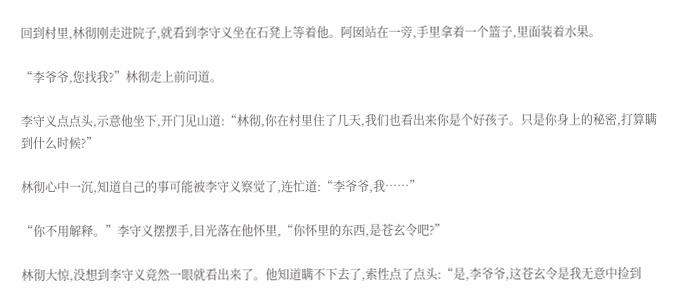回到村里,林彻刚走进院子,就看到李守义坐在石凳上等着他。阿囡站在一旁,手里拿着一个篮子,里面装着水果。

“李爷爷,您找我?”林彻走上前问道。

李守义点点头,示意他坐下,开门见山道:“林彻,你在村里住了几天,我们也看出来你是个好孩子。只是你身上的秘密,打算瞒到什么时候?”

林彻心中一沉,知道自己的事可能被李守义察觉了,连忙道:“李爷爷,我……”

“你不用解释。”李守义摆摆手,目光落在他怀里,“你怀里的东西,是苍玄令吧?”

林彻大惊,没想到李守义竟然一眼就看出来了。他知道瞒不下去了,索性点了点头:“是,李爷爷,这苍玄令是我无意中捡到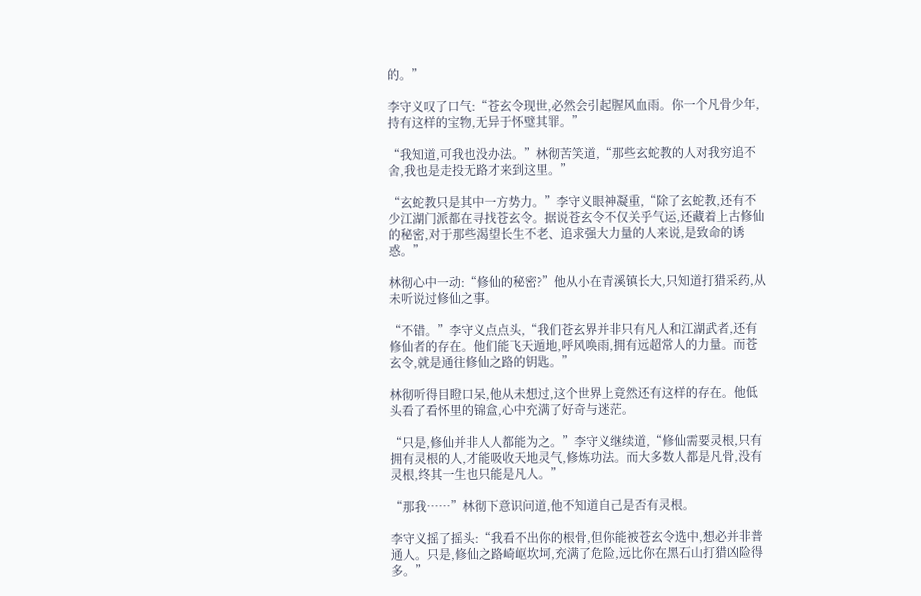的。”

李守义叹了口气:“苍玄令现世,必然会引起腥风血雨。你一个凡骨少年,持有这样的宝物,无异于怀璧其罪。”

“我知道,可我也没办法。”林彻苦笑道,“那些玄蛇教的人对我穷追不舍,我也是走投无路才来到这里。”

“玄蛇教只是其中一方势力。”李守义眼神凝重,“除了玄蛇教,还有不少江湖门派都在寻找苍玄令。据说苍玄令不仅关乎气运,还藏着上古修仙的秘密,对于那些渴望长生不老、追求强大力量的人来说,是致命的诱惑。”

林彻心中一动:“修仙的秘密?”他从小在青溪镇长大,只知道打猎采药,从未听说过修仙之事。

“不错。”李守义点点头,“我们苍玄界并非只有凡人和江湖武者,还有修仙者的存在。他们能飞天遁地,呼风唤雨,拥有远超常人的力量。而苍玄令,就是通往修仙之路的钥匙。”

林彻听得目瞪口呆,他从未想过,这个世界上竟然还有这样的存在。他低头看了看怀里的锦盒,心中充满了好奇与迷茫。

“只是,修仙并非人人都能为之。”李守义继续道,“修仙需要灵根,只有拥有灵根的人,才能吸收天地灵气,修炼功法。而大多数人都是凡骨,没有灵根,终其一生也只能是凡人。”

“那我……”林彻下意识问道,他不知道自己是否有灵根。

李守义摇了摇头:“我看不出你的根骨,但你能被苍玄令选中,想必并非普通人。只是,修仙之路崎岖坎坷,充满了危险,远比你在黑石山打猎凶险得多。”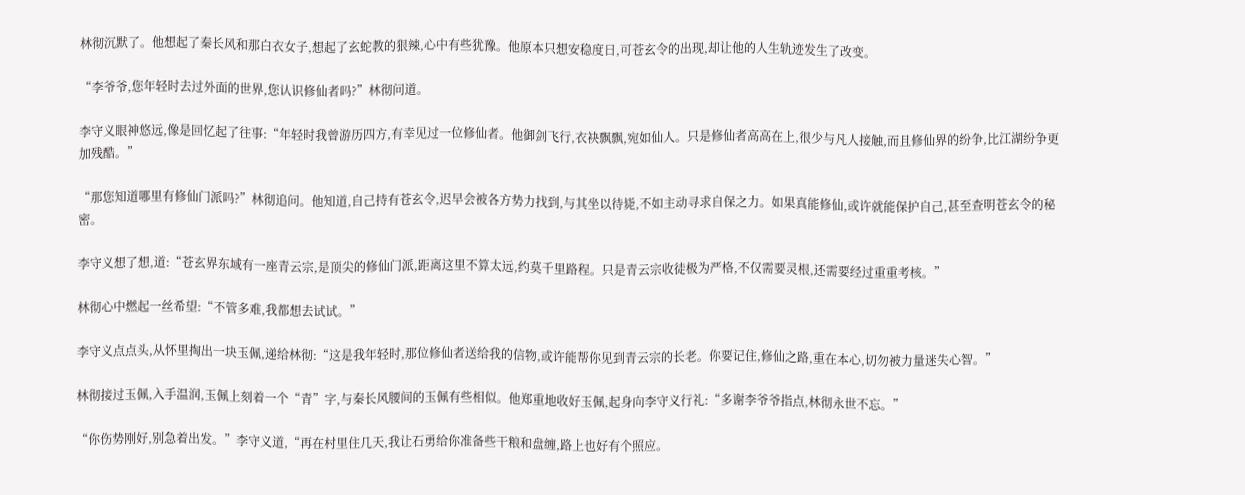林彻沉默了。他想起了秦长风和那白衣女子,想起了玄蛇教的狠辣,心中有些犹豫。他原本只想安稳度日,可苍玄令的出现,却让他的人生轨迹发生了改变。

“李爷爷,您年轻时去过外面的世界,您认识修仙者吗?”林彻问道。

李守义眼神悠远,像是回忆起了往事:“年轻时我曾游历四方,有幸见过一位修仙者。他御剑飞行,衣袂飘飘,宛如仙人。只是修仙者高高在上,很少与凡人接触,而且修仙界的纷争,比江湖纷争更加残酷。”

“那您知道哪里有修仙门派吗?”林彻追问。他知道,自己持有苍玄令,迟早会被各方势力找到,与其坐以待毙,不如主动寻求自保之力。如果真能修仙,或许就能保护自己,甚至查明苍玄令的秘密。

李守义想了想,道:“苍玄界东域有一座青云宗,是顶尖的修仙门派,距离这里不算太远,约莫千里路程。只是青云宗收徒极为严格,不仅需要灵根,还需要经过重重考核。”

林彻心中燃起一丝希望:“不管多难,我都想去试试。”

李守义点点头,从怀里掏出一块玉佩,递给林彻:“这是我年轻时,那位修仙者送给我的信物,或许能帮你见到青云宗的长老。你要记住,修仙之路,重在本心,切勿被力量迷失心智。”

林彻接过玉佩,入手温润,玉佩上刻着一个“青”字,与秦长风腰间的玉佩有些相似。他郑重地收好玉佩,起身向李守义行礼:“多谢李爷爷指点,林彻永世不忘。”

“你伤势刚好,别急着出发。”李守义道,“再在村里住几天,我让石勇给你准备些干粮和盘缠,路上也好有个照应。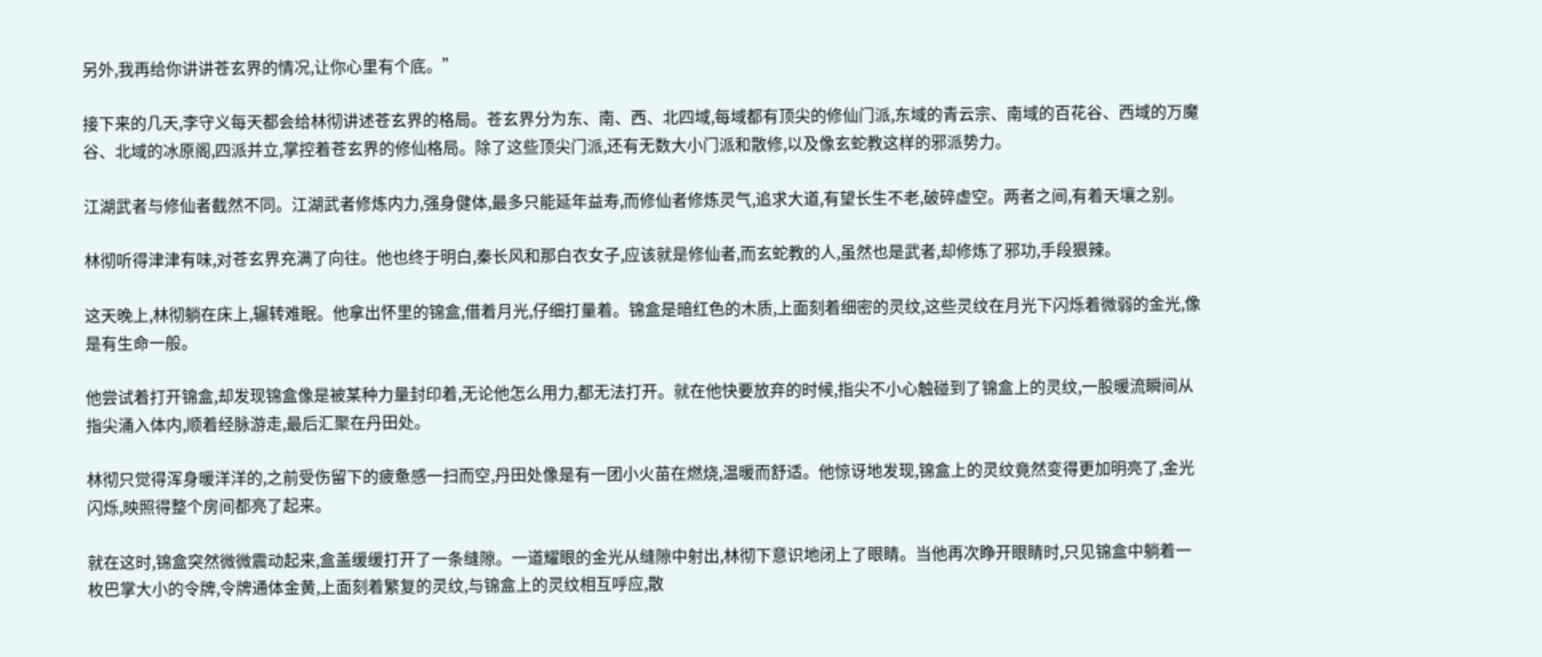另外,我再给你讲讲苍玄界的情况,让你心里有个底。”

接下来的几天,李守义每天都会给林彻讲述苍玄界的格局。苍玄界分为东、南、西、北四域,每域都有顶尖的修仙门派,东域的青云宗、南域的百花谷、西域的万魔谷、北域的冰原阁,四派并立,掌控着苍玄界的修仙格局。除了这些顶尖门派,还有无数大小门派和散修,以及像玄蛇教这样的邪派势力。

江湖武者与修仙者截然不同。江湖武者修炼内力,强身健体,最多只能延年益寿,而修仙者修炼灵气,追求大道,有望长生不老,破碎虚空。两者之间,有着天壤之别。

林彻听得津津有味,对苍玄界充满了向往。他也终于明白,秦长风和那白衣女子,应该就是修仙者,而玄蛇教的人,虽然也是武者,却修炼了邪功,手段狠辣。

这天晚上,林彻躺在床上,辗转难眠。他拿出怀里的锦盒,借着月光,仔细打量着。锦盒是暗红色的木质,上面刻着细密的灵纹,这些灵纹在月光下闪烁着微弱的金光,像是有生命一般。

他尝试着打开锦盒,却发现锦盒像是被某种力量封印着,无论他怎么用力,都无法打开。就在他快要放弃的时候,指尖不小心触碰到了锦盒上的灵纹,一股暖流瞬间从指尖涌入体内,顺着经脉游走,最后汇聚在丹田处。

林彻只觉得浑身暖洋洋的,之前受伤留下的疲惫感一扫而空,丹田处像是有一团小火苗在燃烧,温暖而舒适。他惊讶地发现,锦盒上的灵纹竟然变得更加明亮了,金光闪烁,映照得整个房间都亮了起来。

就在这时,锦盒突然微微震动起来,盒盖缓缓打开了一条缝隙。一道耀眼的金光从缝隙中射出,林彻下意识地闭上了眼睛。当他再次睁开眼睛时,只见锦盒中躺着一枚巴掌大小的令牌,令牌通体金黄,上面刻着繁复的灵纹,与锦盒上的灵纹相互呼应,散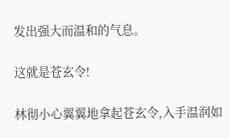发出强大而温和的气息。

这就是苍玄令!

林彻小心翼翼地拿起苍玄令,入手温润如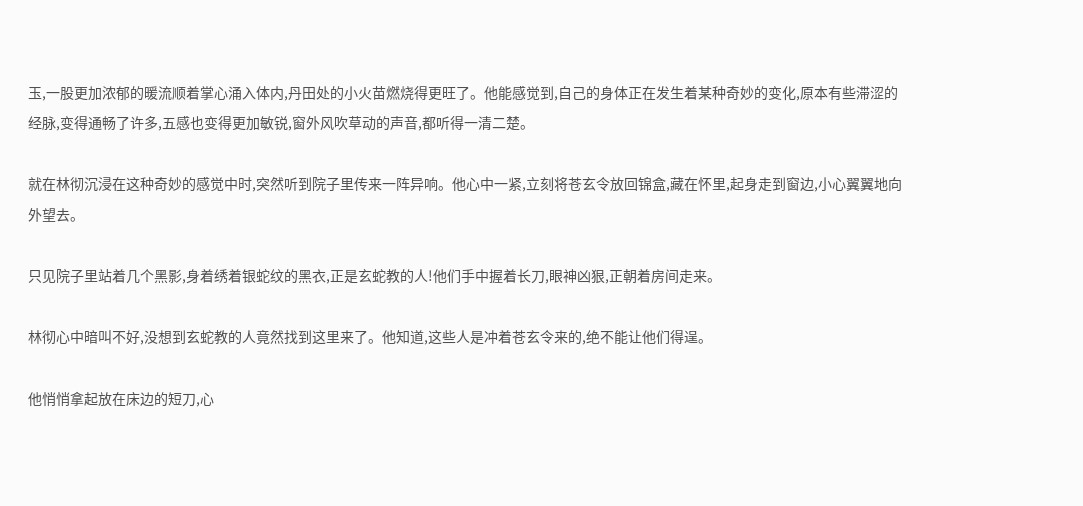玉,一股更加浓郁的暖流顺着掌心涌入体内,丹田处的小火苗燃烧得更旺了。他能感觉到,自己的身体正在发生着某种奇妙的变化,原本有些滞涩的经脉,变得通畅了许多,五感也变得更加敏锐,窗外风吹草动的声音,都听得一清二楚。

就在林彻沉浸在这种奇妙的感觉中时,突然听到院子里传来一阵异响。他心中一紧,立刻将苍玄令放回锦盒,藏在怀里,起身走到窗边,小心翼翼地向外望去。

只见院子里站着几个黑影,身着绣着银蛇纹的黑衣,正是玄蛇教的人!他们手中握着长刀,眼神凶狠,正朝着房间走来。

林彻心中暗叫不好,没想到玄蛇教的人竟然找到这里来了。他知道,这些人是冲着苍玄令来的,绝不能让他们得逞。

他悄悄拿起放在床边的短刀,心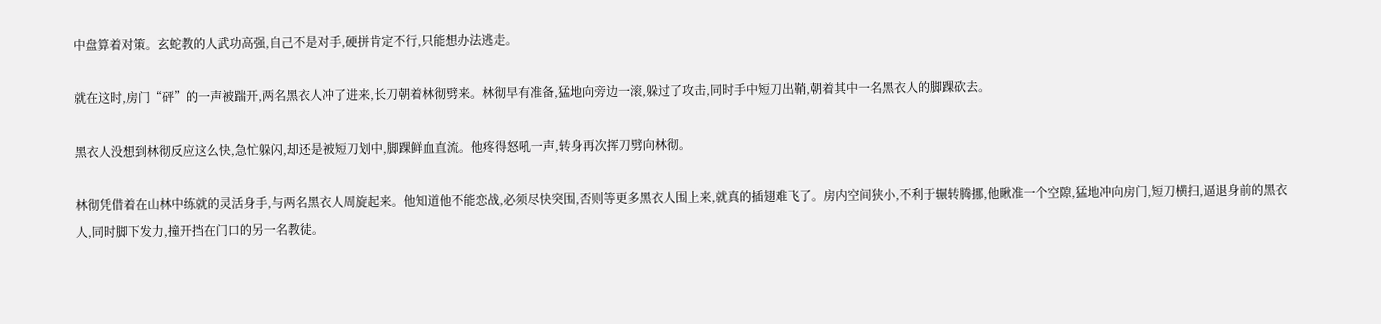中盘算着对策。玄蛇教的人武功高强,自己不是对手,硬拼肯定不行,只能想办法逃走。

就在这时,房门“砰”的一声被踹开,两名黑衣人冲了进来,长刀朝着林彻劈来。林彻早有准备,猛地向旁边一滚,躲过了攻击,同时手中短刀出鞘,朝着其中一名黑衣人的脚踝砍去。

黑衣人没想到林彻反应这么快,急忙躲闪,却还是被短刀划中,脚踝鲜血直流。他疼得怒吼一声,转身再次挥刀劈向林彻。

林彻凭借着在山林中练就的灵活身手,与两名黑衣人周旋起来。他知道他不能恋战,必须尽快突围,否则等更多黑衣人围上来,就真的插翅难飞了。房内空间狭小,不利于辗转腾挪,他瞅准一个空隙,猛地冲向房门,短刀横扫,逼退身前的黑衣人,同时脚下发力,撞开挡在门口的另一名教徒。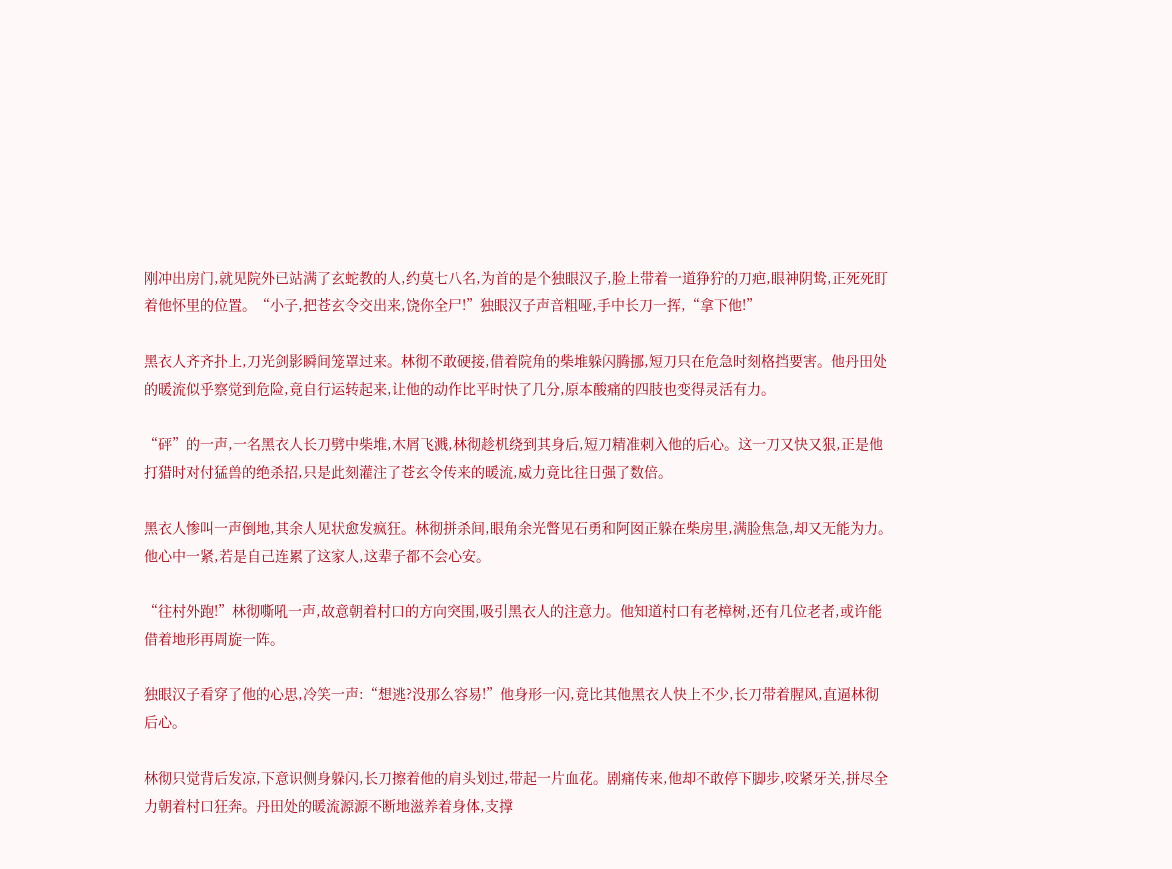刚冲出房门,就见院外已站满了玄蛇教的人,约莫七八名,为首的是个独眼汉子,脸上带着一道狰狞的刀疤,眼神阴鸷,正死死盯着他怀里的位置。“小子,把苍玄令交出来,饶你全尸!”独眼汉子声音粗哑,手中长刀一挥,“拿下他!”

黑衣人齐齐扑上,刀光剑影瞬间笼罩过来。林彻不敢硬接,借着院角的柴堆躲闪腾挪,短刀只在危急时刻格挡要害。他丹田处的暖流似乎察觉到危险,竟自行运转起来,让他的动作比平时快了几分,原本酸痛的四肢也变得灵活有力。

“砰”的一声,一名黑衣人长刀劈中柴堆,木屑飞溅,林彻趁机绕到其身后,短刀精准刺入他的后心。这一刀又快又狠,正是他打猎时对付猛兽的绝杀招,只是此刻灌注了苍玄令传来的暖流,威力竟比往日强了数倍。

黑衣人惨叫一声倒地,其余人见状愈发疯狂。林彻拼杀间,眼角余光瞥见石勇和阿囡正躲在柴房里,满脸焦急,却又无能为力。他心中一紧,若是自己连累了这家人,这辈子都不会心安。

“往村外跑!”林彻嘶吼一声,故意朝着村口的方向突围,吸引黑衣人的注意力。他知道村口有老樟树,还有几位老者,或许能借着地形再周旋一阵。

独眼汉子看穿了他的心思,冷笑一声:“想逃?没那么容易!”他身形一闪,竟比其他黑衣人快上不少,长刀带着腥风,直逼林彻后心。

林彻只觉背后发凉,下意识侧身躲闪,长刀擦着他的肩头划过,带起一片血花。剧痛传来,他却不敢停下脚步,咬紧牙关,拼尽全力朝着村口狂奔。丹田处的暖流源源不断地滋养着身体,支撑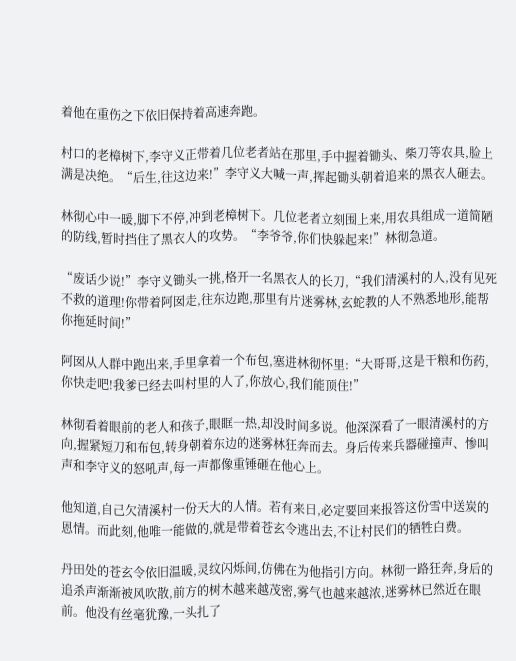着他在重伤之下依旧保持着高速奔跑。

村口的老樟树下,李守义正带着几位老者站在那里,手中握着锄头、柴刀等农具,脸上满是决绝。“后生,往这边来!”李守义大喊一声,挥起锄头朝着追来的黑衣人砸去。

林彻心中一暖,脚下不停,冲到老樟树下。几位老者立刻围上来,用农具组成一道简陋的防线,暂时挡住了黑衣人的攻势。“李爷爷,你们快躲起来!”林彻急道。

“废话少说!”李守义锄头一挑,格开一名黑衣人的长刀,“我们清溪村的人,没有见死不救的道理!你带着阿囡走,往东边跑,那里有片迷雾林,玄蛇教的人不熟悉地形,能帮你拖延时间!”

阿囡从人群中跑出来,手里拿着一个布包,塞进林彻怀里:“大哥哥,这是干粮和伤药,你快走吧!我爹已经去叫村里的人了,你放心,我们能顶住!”

林彻看着眼前的老人和孩子,眼眶一热,却没时间多说。他深深看了一眼清溪村的方向,握紧短刀和布包,转身朝着东边的迷雾林狂奔而去。身后传来兵器碰撞声、惨叫声和李守义的怒吼声,每一声都像重锤砸在他心上。

他知道,自己欠清溪村一份天大的人情。若有来日,必定要回来报答这份雪中送炭的恩情。而此刻,他唯一能做的,就是带着苍玄令逃出去,不让村民们的牺牲白费。

丹田处的苍玄令依旧温暖,灵纹闪烁间,仿佛在为他指引方向。林彻一路狂奔,身后的追杀声渐渐被风吹散,前方的树木越来越茂密,雾气也越来越浓,迷雾林已然近在眼前。他没有丝毫犹豫,一头扎了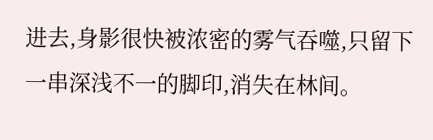进去,身影很快被浓密的雾气吞噬,只留下一串深浅不一的脚印,消失在林间。